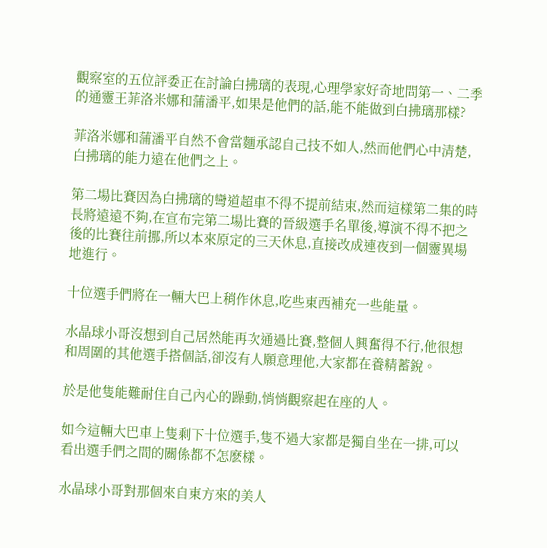觀察室的五位評委正在討論白拂璃的表現,心理學家好奇地問第一、二季的通靈王菲洛米娜和蒲潘平,如果是他們的話,能不能做到白拂璃那樣?

菲洛米娜和蒲潘平自然不會當麵承認自己技不如人,然而他們心中清楚,白拂璃的能力遠在他們之上。

第二場比賽因為白拂璃的彎道超車不得不提前結束,然而這樣第二集的時長將遠遠不夠,在宣布完第二場比賽的晉級選手名單後,導演不得不把之後的比賽往前挪,所以本來原定的三天休息,直接改成連夜到一個靈異場地進行。

十位選手們將在一輛大巴上稍作休息,吃些東西補充一些能量。

水晶球小哥沒想到自己居然能再次通過比賽,整個人興奮得不行,他很想和周圍的其他選手搭個話,卻沒有人願意理他,大家都在養精蓄銳。

於是他隻能難耐住自己內心的躁動,悄悄觀察起在座的人。

如今這輛大巴車上隻剩下十位選手,隻不過大家都是獨自坐在一排,可以看出選手們之間的關係都不怎麽樣。

水晶球小哥對那個來自東方來的美人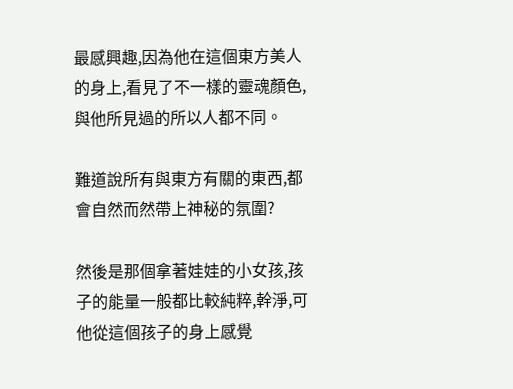最感興趣,因為他在這個東方美人的身上,看見了不一樣的靈魂顏色,與他所見過的所以人都不同。

難道說所有與東方有關的東西,都會自然而然帶上神秘的氛圍?

然後是那個拿著娃娃的小女孩,孩子的能量一般都比較純粹,幹淨,可他從這個孩子的身上感覺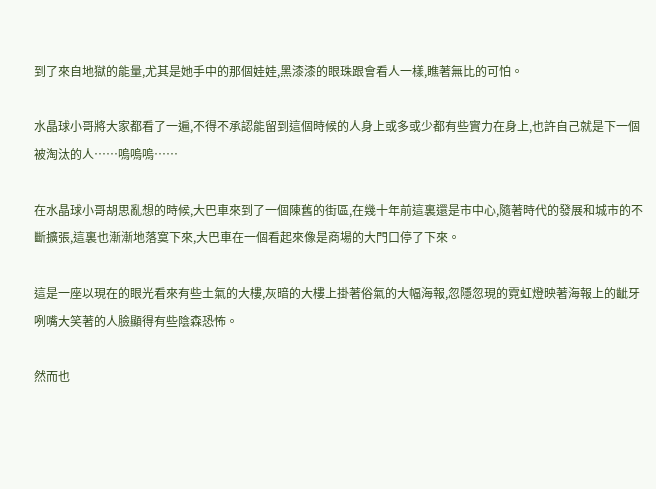到了來自地獄的能量,尤其是她手中的那個娃娃,黑漆漆的眼珠跟會看人一樣,瞧著無比的可怕。

水晶球小哥將大家都看了一遍,不得不承認能留到這個時候的人身上或多或少都有些實力在身上,也許自己就是下一個被淘汰的人……嗚嗚嗚……

在水晶球小哥胡思亂想的時候,大巴車來到了一個陳舊的街區,在幾十年前這裏還是市中心,隨著時代的發展和城市的不斷擴張,這裏也漸漸地落寞下來,大巴車在一個看起來像是商場的大門口停了下來。

這是一座以現在的眼光看來有些土氣的大樓,灰暗的大樓上掛著俗氣的大幅海報,忽隱忽現的霓虹燈映著海報上的齜牙咧嘴大笑著的人臉顯得有些陰森恐怖。

然而也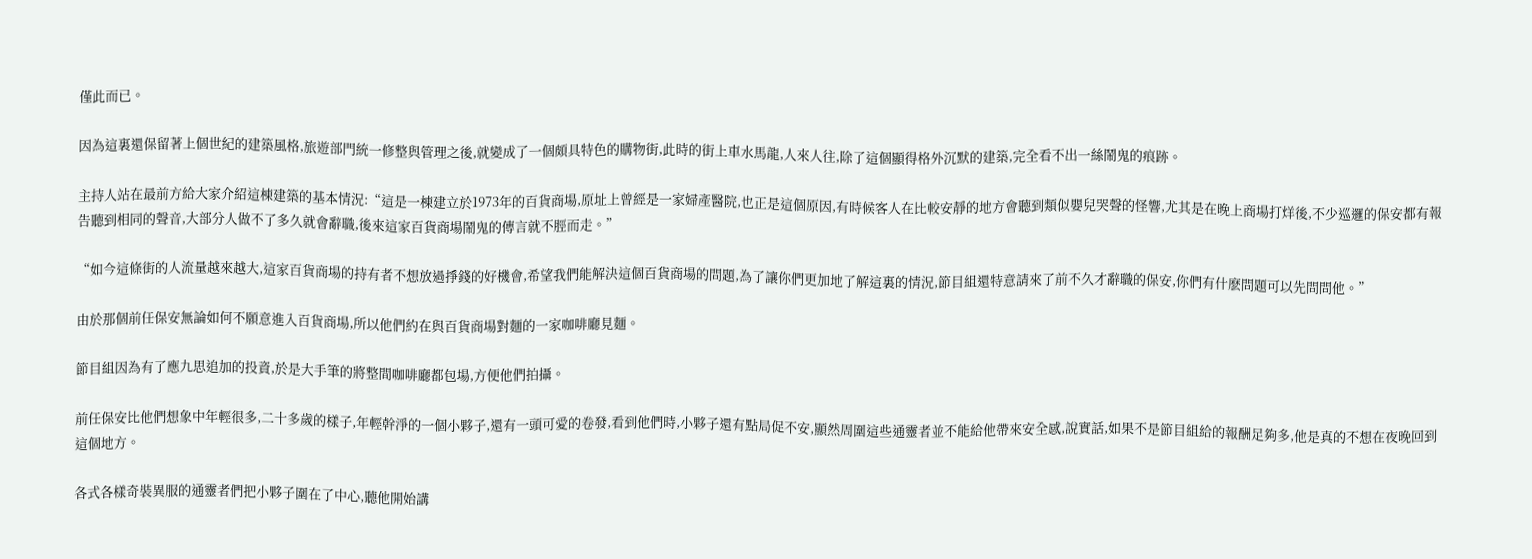僅此而已。

因為這裏還保留著上個世紀的建築風格,旅遊部門統一修整與管理之後,就變成了一個頗具特色的購物街,此時的街上車水馬龍,人來人往,除了這個顯得格外沉默的建築,完全看不出一絲鬧鬼的痕跡。

主持人站在最前方給大家介紹這棟建築的基本情況:“這是一棟建立於1973年的百貨商場,原址上曾經是一家婦產醫院,也正是這個原因,有時候客人在比較安靜的地方會聽到類似嬰兒哭聲的怪響,尤其是在晚上商場打烊後,不少巡邏的保安都有報告聽到相同的聲音,大部分人做不了多久就會辭職,後來這家百貨商場鬧鬼的傳言就不脛而走。”

“如今這條街的人流量越來越大,這家百貨商場的持有者不想放過掙錢的好機會,希望我們能解決這個百貨商場的問題,為了讓你們更加地了解這裏的情況,節目組還特意請來了前不久才辭職的保安,你們有什麽問題可以先問問他。”

由於那個前任保安無論如何不願意進入百貨商場,所以他們約在與百貨商場對麵的一家咖啡廳見麵。

節目組因為有了應九思追加的投資,於是大手筆的將整間咖啡廳都包場,方便他們拍攝。

前任保安比他們想象中年輕很多,二十多歲的樣子,年輕幹淨的一個小夥子,還有一頭可愛的卷發,看到他們時,小夥子還有點局促不安,顯然周圍這些通靈者並不能給他帶來安全感,說實話,如果不是節目組給的報酬足夠多,他是真的不想在夜晚回到這個地方。

各式各樣奇裝異服的通靈者們把小夥子圍在了中心,聽他開始講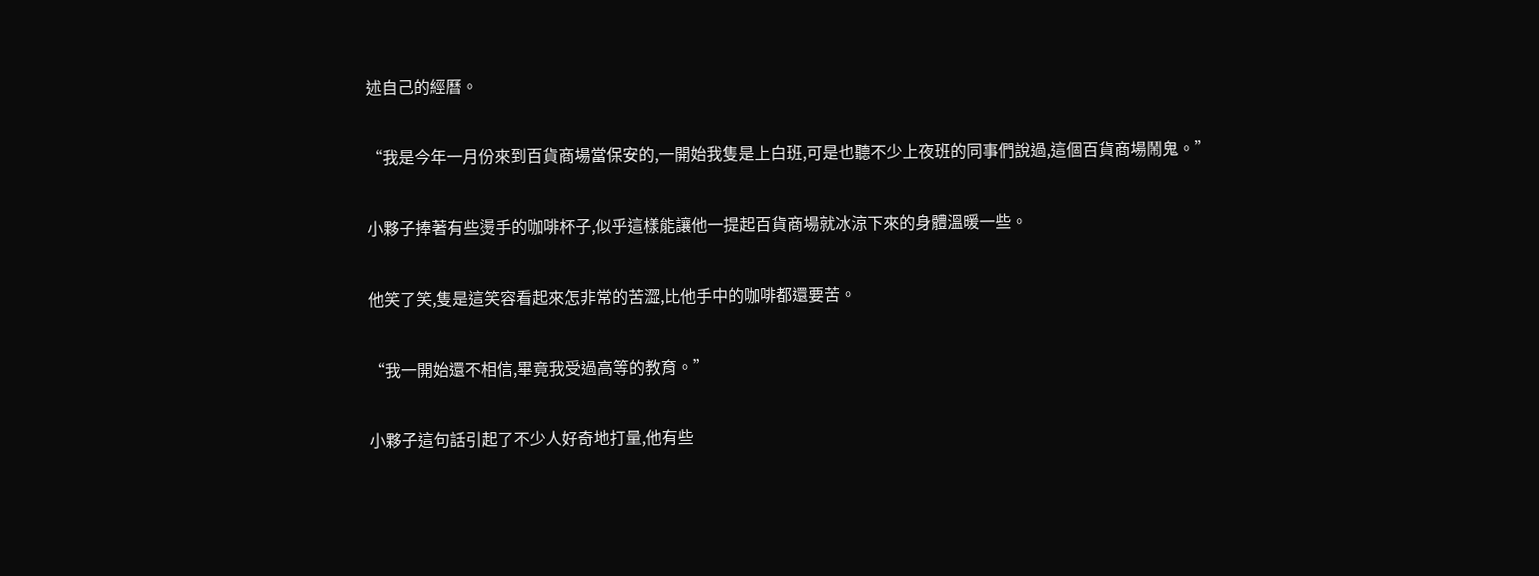述自己的經曆。

“我是今年一月份來到百貨商場當保安的,一開始我隻是上白班,可是也聽不少上夜班的同事們說過,這個百貨商場鬧鬼。”

小夥子捧著有些燙手的咖啡杯子,似乎這樣能讓他一提起百貨商場就冰涼下來的身體溫暖一些。

他笑了笑,隻是這笑容看起來怎非常的苦澀,比他手中的咖啡都還要苦。

“我一開始還不相信,畢竟我受過高等的教育。”

小夥子這句話引起了不少人好奇地打量,他有些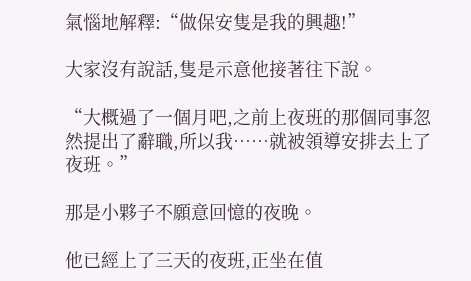氣惱地解釋:“做保安隻是我的興趣!”

大家沒有說話,隻是示意他接著往下說。

“大概過了一個月吧,之前上夜班的那個同事忽然提出了辭職,所以我……就被領導安排去上了夜班。”

那是小夥子不願意回憶的夜晚。

他已經上了三天的夜班,正坐在值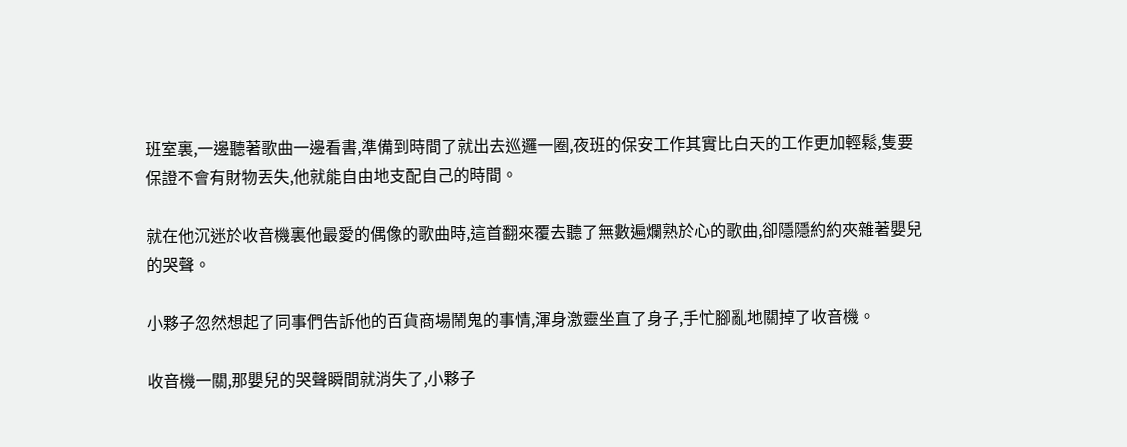班室裏,一邊聽著歌曲一邊看書,準備到時間了就出去巡邏一圈,夜班的保安工作其實比白天的工作更加輕鬆,隻要保證不會有財物丟失,他就能自由地支配自己的時間。

就在他沉迷於收音機裏他最愛的偶像的歌曲時,這首翻來覆去聽了無數遍爛熟於心的歌曲,卻隱隱約約夾雜著嬰兒的哭聲。

小夥子忽然想起了同事們告訴他的百貨商場鬧鬼的事情,渾身激靈坐直了身子,手忙腳亂地關掉了收音機。

收音機一關,那嬰兒的哭聲瞬間就消失了,小夥子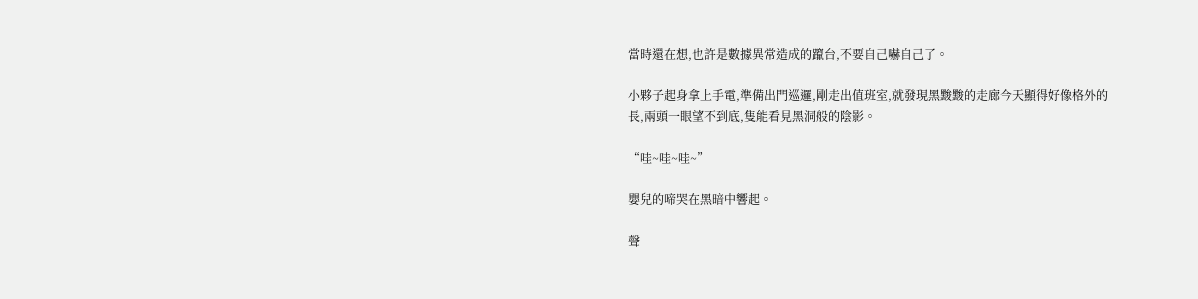當時還在想,也許是數據異常造成的躥台,不要自己嚇自己了。

小夥子起身拿上手電,準備出門巡邏,剛走出值班室,就發現黑黢黢的走廊今天顯得好像格外的長,兩頭一眼望不到底,隻能看見黑洞般的陰影。

“哇~哇~哇~”

嬰兒的啼哭在黑暗中響起。

聲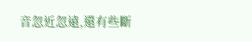音忽近忽遠,還有些斷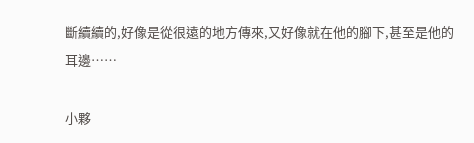斷續續的,好像是從很遠的地方傳來,又好像就在他的腳下,甚至是他的耳邊……

小夥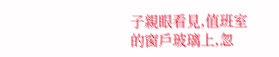子親眼看見,值班室的窗戶玻璃上,忽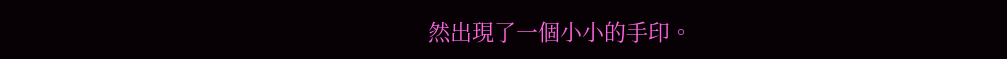然出現了一個小小的手印。